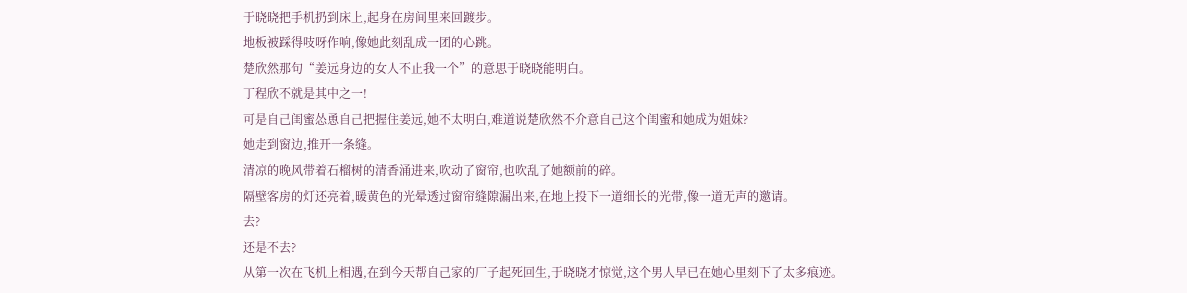于晓晓把手机扔到床上,起身在房间里来回踱步。
地板被踩得吱呀作响,像她此刻乱成一团的心跳。
楚欣然那句“姜远身边的女人不止我一个”的意思于晓晓能明白。
丁程欣不就是其中之一!
可是自己闺蜜怂恿自己把握住姜远,她不太明白,难道说楚欣然不介意自己这个闺蜜和她成为姐妹?
她走到窗边,推开一条缝。
清凉的晚风带着石榴树的清香涌进来,吹动了窗帘,也吹乱了她额前的碎。
隔壁客房的灯还亮着,暖黄色的光晕透过窗帘缝隙漏出来,在地上投下一道细长的光带,像一道无声的邀请。
去?
还是不去?
从第一次在飞机上相遇,在到今天帮自己家的厂子起死回生,于晓晓才惊觉,这个男人早已在她心里刻下了太多痕迹。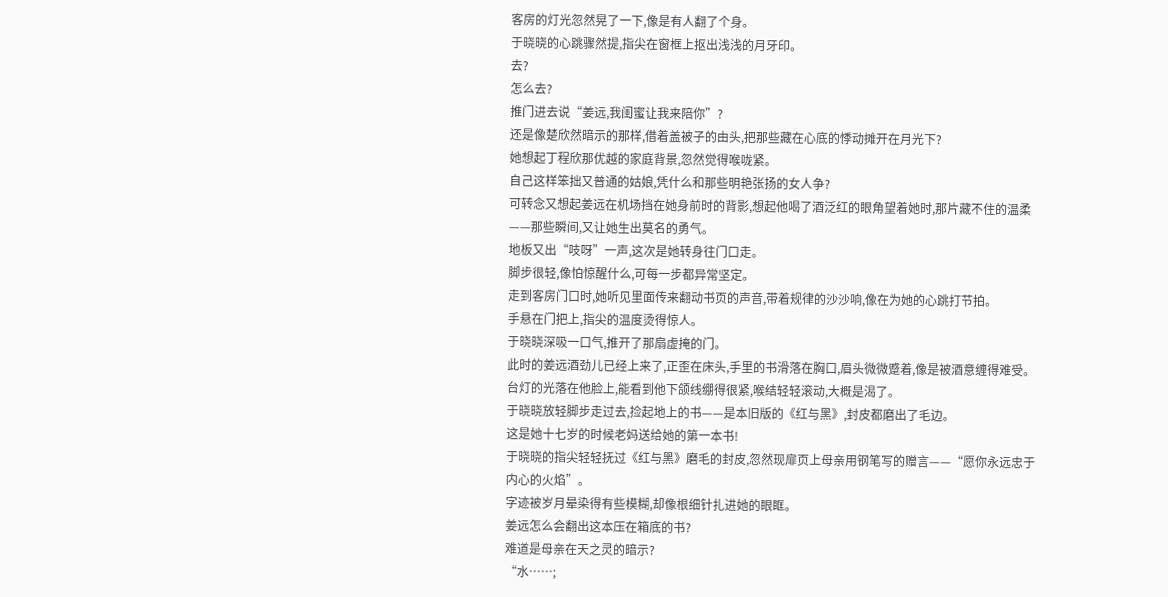客房的灯光忽然晃了一下,像是有人翻了个身。
于晓晓的心跳骤然提,指尖在窗框上抠出浅浅的月牙印。
去?
怎么去?
推门进去说“姜远,我闺蜜让我来陪你”?
还是像楚欣然暗示的那样,借着盖被子的由头,把那些藏在心底的悸动摊开在月光下?
她想起丁程欣那优越的家庭背景,忽然觉得喉咙紧。
自己这样笨拙又普通的姑娘,凭什么和那些明艳张扬的女人争?
可转念又想起姜远在机场挡在她身前时的背影,想起他喝了酒泛红的眼角望着她时,那片藏不住的温柔——那些瞬间,又让她生出莫名的勇气。
地板又出“吱呀”一声,这次是她转身往门口走。
脚步很轻,像怕惊醒什么,可每一步都异常坚定。
走到客房门口时,她听见里面传来翻动书页的声音,带着规律的沙沙响,像在为她的心跳打节拍。
手悬在门把上,指尖的温度烫得惊人。
于晓晓深吸一口气,推开了那扇虚掩的门。
此时的姜远酒劲儿已经上来了,正歪在床头,手里的书滑落在胸口,眉头微微蹙着,像是被酒意缠得难受。
台灯的光落在他脸上,能看到他下颌线绷得很紧,喉结轻轻滚动,大概是渴了。
于晓晓放轻脚步走过去,捡起地上的书——是本旧版的《红与黑》,封皮都磨出了毛边。
这是她十七岁的时候老妈送给她的第一本书!
于晓晓的指尖轻轻抚过《红与黑》磨毛的封皮,忽然现扉页上母亲用钢笔写的赠言——“愿你永远忠于内心的火焰”。
字迹被岁月晕染得有些模糊,却像根细针扎进她的眼眶。
姜远怎么会翻出这本压在箱底的书?
难道是母亲在天之灵的暗示?
“水……;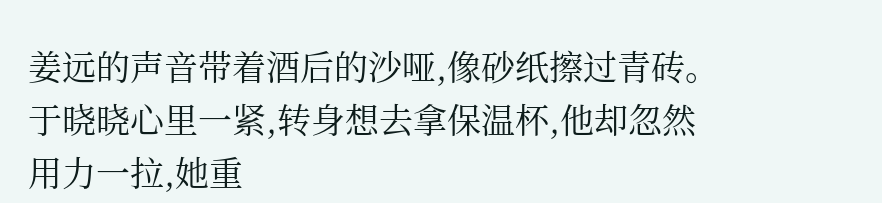姜远的声音带着酒后的沙哑,像砂纸擦过青砖。
于晓晓心里一紧,转身想去拿保温杯,他却忽然用力一拉,她重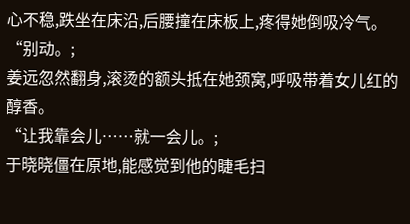心不稳,跌坐在床沿,后腰撞在床板上,疼得她倒吸冷气。
“别动。;
姜远忽然翻身,滚烫的额头抵在她颈窝,呼吸带着女儿红的醇香。
“让我靠会儿……就一会儿。;
于晓晓僵在原地,能感觉到他的睫毛扫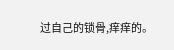过自己的锁骨,痒痒的。